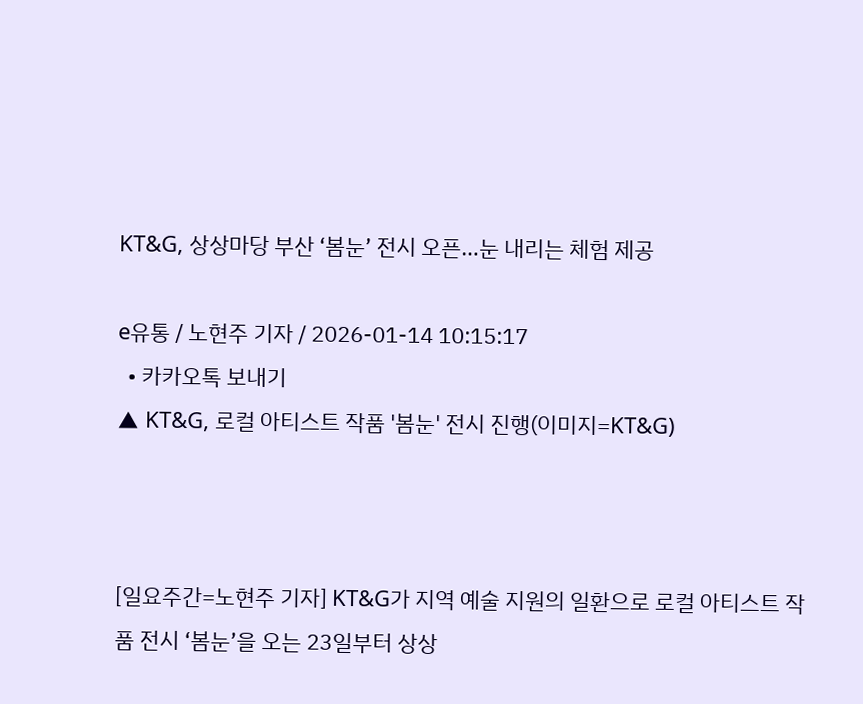KT&G, 상상마당 부산 ‘봄눈’ 전시 오픈…눈 내리는 체험 제공

e유통 / 노현주 기자 / 2026-01-14 10:15:17
  • 카카오톡 보내기
▲ KT&G, 로컬 아티스트 작품 '봄눈' 전시 진행(이미지=KT&G)



[일요주간=노현주 기자] KT&G가 지역 예술 지원의 일환으로 로컬 아티스트 작품 전시 ‘봄눈’을 오는 23일부터 상상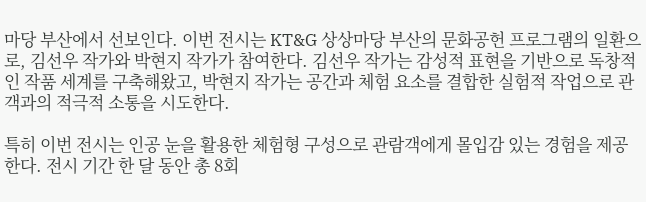마당 부산에서 선보인다. 이번 전시는 KT&G 상상마당 부산의 문화공헌 프로그램의 일환으로, 김선우 작가와 박현지 작가가 참여한다. 김선우 작가는 감성적 표현을 기반으로 독창적인 작품 세계를 구축해왔고, 박현지 작가는 공간과 체험 요소를 결합한 실험적 작업으로 관객과의 적극적 소통을 시도한다.

특히 이번 전시는 인공 눈을 활용한 체험형 구성으로 관람객에게 몰입감 있는 경험을 제공한다. 전시 기간 한 달 동안 총 8회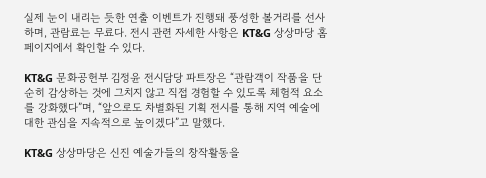실제 눈이 내리는 듯한 연출 이벤트가 진행돼 풍성한 볼거리를 선사하며, 관람료는 무료다. 전시 관련 자세한 사항은 KT&G 상상마당 홈페이지에서 확인할 수 있다.

KT&G 문화공헌부 김정윤 전시담당 파트장은 “관람객이 작품을 단순히 감상하는 것에 그치지 않고 직접 경험할 수 있도록 체험적 요소를 강화했다”며, “앞으로도 차별화된 기획 전시를 통해 지역 예술에 대한 관심을 지속적으로 높이겠다”고 말했다.

KT&G 상상마당은 신진 예술가들의 창작활동을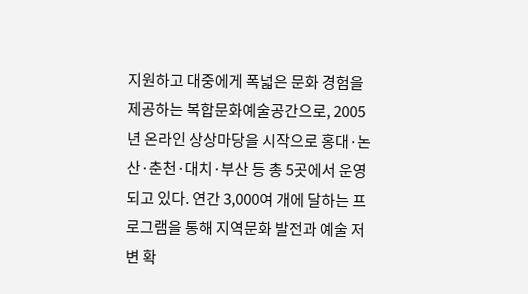지원하고 대중에게 폭넓은 문화 경험을 제공하는 복합문화예술공간으로, 2005년 온라인 상상마당을 시작으로 홍대·논산·춘천·대치·부산 등 총 5곳에서 운영되고 있다. 연간 3,000여 개에 달하는 프로그램을 통해 지역문화 발전과 예술 저변 확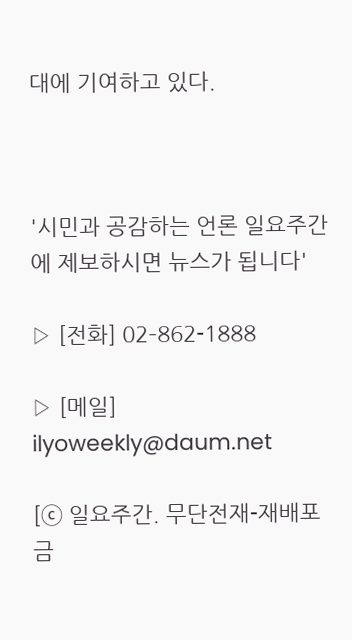대에 기여하고 있다.



'시민과 공감하는 언론 일요주간에 제보하시면 뉴스가 됩니다'

▷ [전화] 02–862-1888

▷ [메일] ilyoweekly@daum.net

[ⓒ 일요주간. 무단전재-재배포 금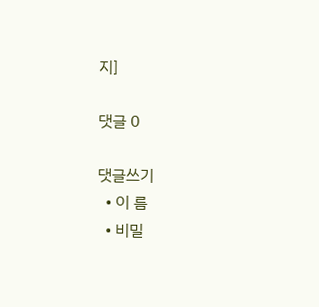지]

댓글 0

댓글쓰기
  • 이 름
  • 비밀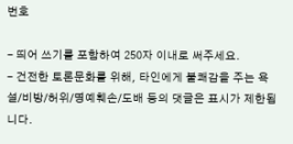번호

- 띄어 쓰기를 포함하여 250자 이내로 써주세요.
- 건전한 토론문화를 위해, 타인에게 불쾌감을 주는 욕설/비방/허위/명예훼손/도배 등의 댓글은 표시가 제한됩니다.